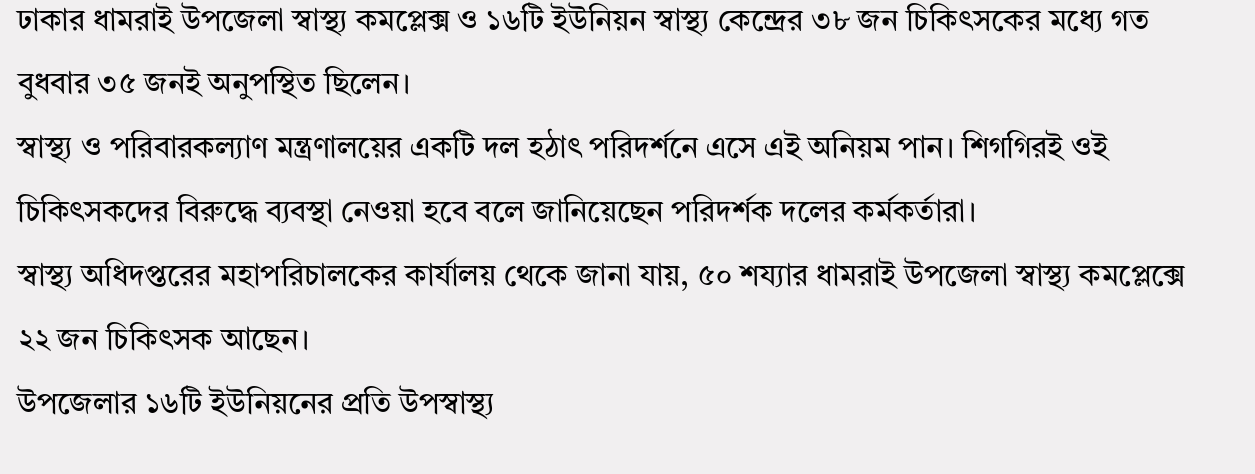ঢাকার ধামরাই উপজেলা স্বাস্থ্য কমপ্লেক্স ও ১৬টি ইউনিয়ন স্বাস্থ্য কেন্দ্রের ৩৮ জন চিকিৎসকের মধ্যে গত বুধবার ৩৫ জনই অনুপস্থিত ছিলেন।
স্বাস্থ্য ও পরিবারকল্যাণ মন্ত্রণালয়ের একটি দল হঠাৎ পরিদর্শনে এসে এই অনিয়ম পান। শিগগিরই ওই চিকিৎসকদের বিরুদ্ধে ব্যবস্থা নেওয়া হবে বলে জানিয়েছেন পরিদর্শক দলের কর্মকর্তারা।
স্বাস্থ্য অধিদপ্তরের মহাপরিচালকের কার্যালয় থেকে জানা যায়, ৫০ শয্যার ধামরাই উপজেলা স্বাস্থ্য কমপ্লেক্সে ২২ জন চিকিৎসক আছেন।
উপজেলার ১৬টি ইউনিয়নের প্রতি উপস্বাস্থ্য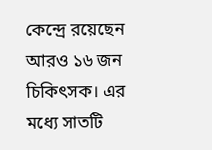কেন্দ্রে রয়েছেন আরও ১৬ জন চিকিৎসক। এর মধ্যে সাতটি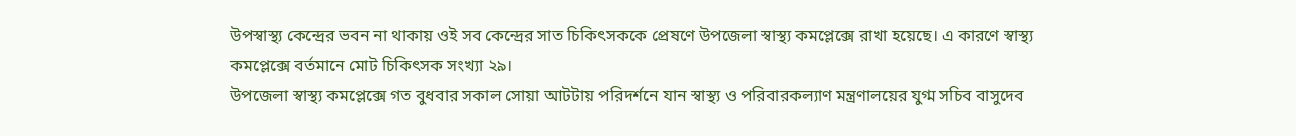উপস্বাস্থ্য কেন্দ্রের ভবন না থাকায় ওই সব কেন্দ্রের সাত চিকিৎসককে প্রেষণে উপজেলা স্বাস্থ্য কমপ্লেক্সে রাখা হয়েছে। এ কারণে স্বাস্থ্য কমপ্লেক্সে বর্তমানে মোট চিকিৎসক সংখ্যা ২৯।
উপজেলা স্বাস্থ্য কমপ্লেক্সে গত বুধবার সকাল সোয়া আটটায় পরিদর্শনে যান স্বাস্থ্য ও পরিবারকল্যাণ মন্ত্রণালয়ের যুগ্ম সচিব বাসুদেব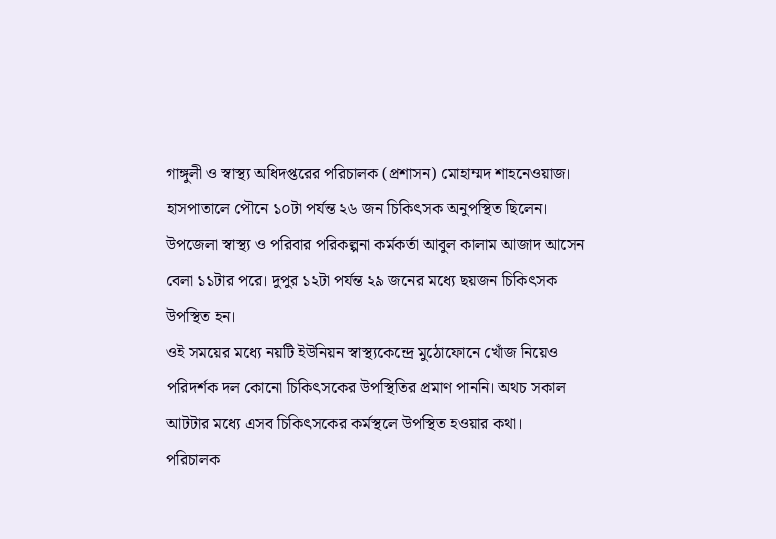গাঙ্গুলী ও স্বাস্থ্য অধিদপ্তরের পরিচালক (প্রশাসন) মোহাম্মদ শাহনেওয়াজ। হাসপাতালে পৌনে ১০টা পর্যন্ত ২৬ জন চিকিৎসক অনুপস্থিত ছিলেন।
উপজেলা স্বাস্থ্য ও পরিবার পরিকল্পনা কর্মকর্তা আবুল কালাম আজাদ আসেন বেলা ১১টার পরে। দুপুর ১২টা পর্যন্ত ২৯ জনের মধ্যে ছয়জন চিকিৎসক উপস্থিত হন।
ওই সময়ের মধ্যে নয়টি ইউনিয়ন স্বাস্থ্যকেন্দ্রে মুঠোফোনে খোঁজ নিয়েও পরিদর্শক দল কোনো চিকিৎসকের উপস্থিতির প্রমাণ পাননি। অথচ সকাল আটটার মধ্যে এসব চিকিৎসকের কর্মস্থলে উপস্থিত হওয়ার কথা।
পরিচালক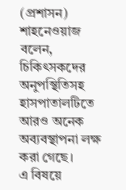(প্রশাসন) শাহনেওয়াজ বলেন, চিকিৎসকদের অনুপস্থিতিসহ হাসপাতালটিতে আরও অনেক অব্যবস্থাপনা লক্ষ করা গেছে।
এ বিষয়ে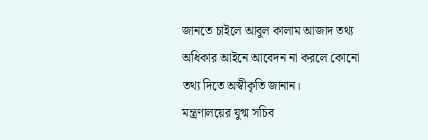জানতে চাইলে আবুল কালাম আজাদ তথ্য অধিকার আইনে আবেদন না করলে কোনো তথ্য দিতে অস্বীকৃতি জানান।
মন্ত্রণালয়ের যুগ্ম সচিব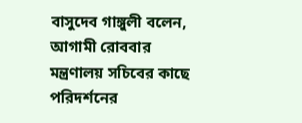বাসুদেব গাঙ্গুলী বলেন, আগামী রোববার মন্ত্রণালয় সচিবের কাছে পরিদর্শনের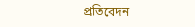প্রতিবেদন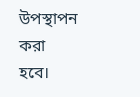উপস্থাপন করা হবে।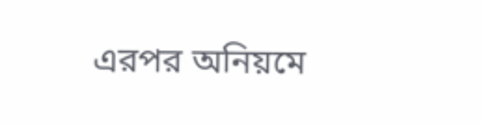এরপর অনিয়মে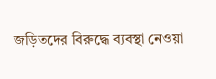জড়িতদের বিরুদ্ধে ব্যবস্থা নেওয়া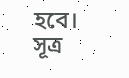হবে।
সূত্র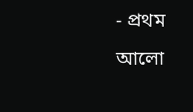- প্রথম আলো